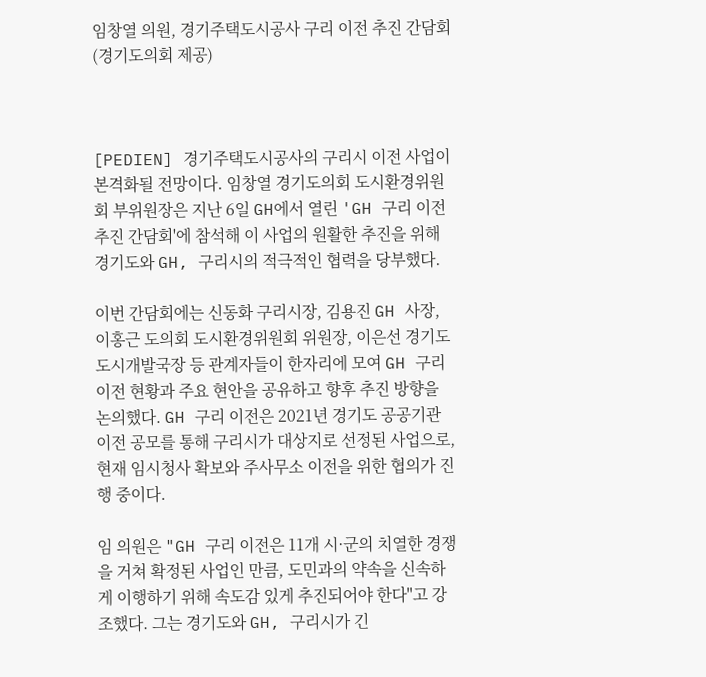임창열 의원, 경기주택도시공사 구리 이전 추진 간담회 (경기도의회 제공)



[PEDIEN] 경기주택도시공사의 구리시 이전 사업이 본격화될 전망이다. 임창열 경기도의회 도시환경위원회 부위원장은 지난 6일 GH에서 열린 'GH 구리 이전 추진 간담회'에 참석해 이 사업의 원활한 추진을 위해 경기도와 GH, 구리시의 적극적인 협력을 당부했다.

이번 간담회에는 신동화 구리시장, 김용진 GH 사장, 이홍근 도의회 도시환경위원회 위원장, 이은선 경기도 도시개발국장 등 관계자들이 한자리에 모여 GH 구리 이전 현황과 주요 현안을 공유하고 향후 추진 방향을 논의했다. GH 구리 이전은 2021년 경기도 공공기관 이전 공모를 통해 구리시가 대상지로 선정된 사업으로, 현재 임시청사 확보와 주사무소 이전을 위한 협의가 진행 중이다.

임 의원은 "GH 구리 이전은 11개 시·군의 치열한 경쟁을 거쳐 확정된 사업인 만큼, 도민과의 약속을 신속하게 이행하기 위해 속도감 있게 추진되어야 한다"고 강조했다. 그는 경기도와 GH, 구리시가 긴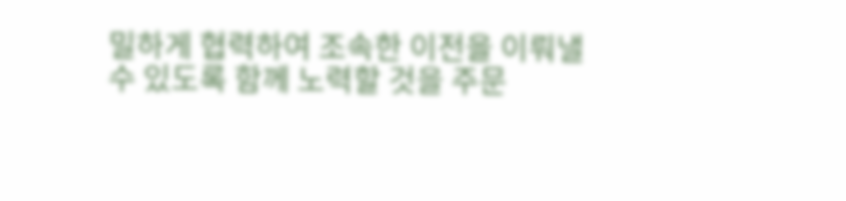밀하게 협력하여 조속한 이전을 이뤄낼 수 있도록 함께 노력할 것을 주문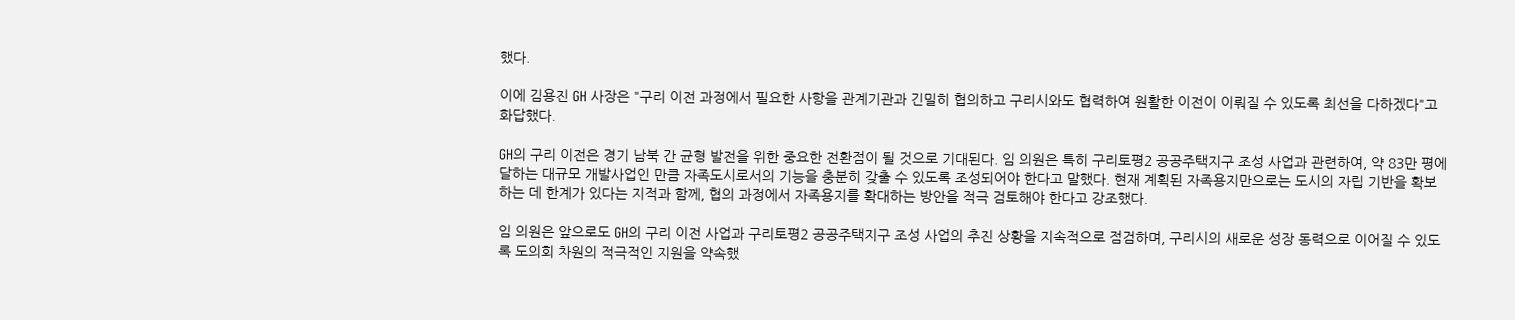했다.

이에 김용진 GH 사장은 "구리 이전 과정에서 필요한 사항을 관계기관과 긴밀히 협의하고 구리시와도 협력하여 원활한 이전이 이뤄질 수 있도록 최선을 다하겠다"고 화답했다.

GH의 구리 이전은 경기 남북 간 균형 발전을 위한 중요한 전환점이 될 것으로 기대된다. 임 의원은 특히 구리토평2 공공주택지구 조성 사업과 관련하여, 약 83만 평에 달하는 대규모 개발사업인 만큼 자족도시로서의 기능을 충분히 갖출 수 있도록 조성되어야 한다고 말했다. 현재 계획된 자족용지만으로는 도시의 자립 기반을 확보하는 데 한계가 있다는 지적과 함께, 협의 과정에서 자족용지를 확대하는 방안을 적극 검토해야 한다고 강조했다.

임 의원은 앞으로도 GH의 구리 이전 사업과 구리토평2 공공주택지구 조성 사업의 추진 상황을 지속적으로 점검하며, 구리시의 새로운 성장 동력으로 이어질 수 있도록 도의회 차원의 적극적인 지원을 약속했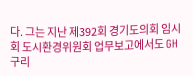다. 그는 지난 제392회 경기도의회 임시회 도시환경위원회 업무보고에서도 GH 구리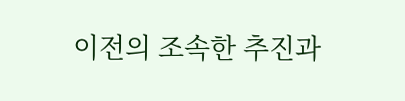이전의 조속한 추진과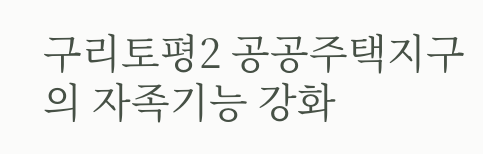구리토평2 공공주택지구의 자족기능 강화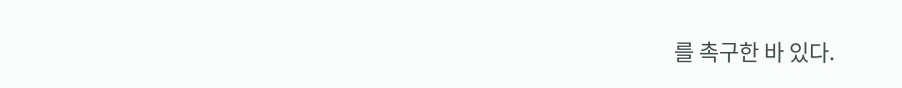를 촉구한 바 있다.